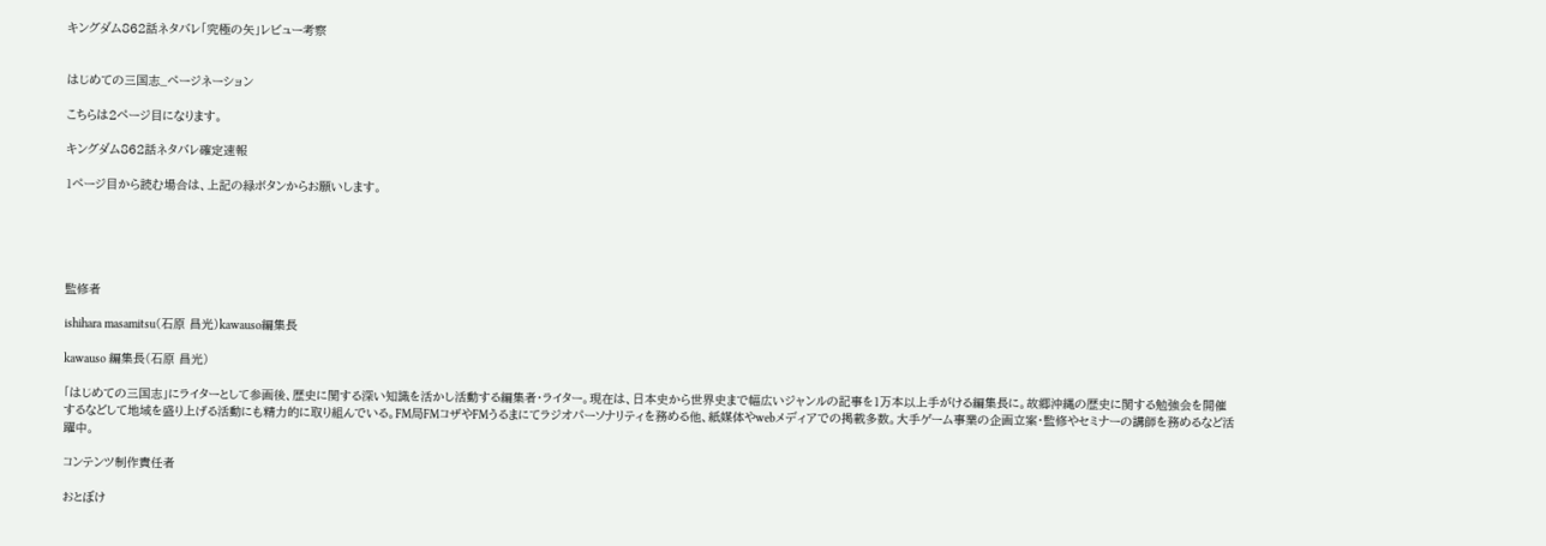キングダム862話ネタバレ「究極の矢」レビュー考察


はじめての三国志_ページネーション

こちらは2ページ目になります。

キングダム862話ネタバレ確定速報

1ページ目から読む場合は、上記の緑ボタンからお願いします。





監修者

ishihara masamitsu(石原 昌光)kawauso編集長

kawauso 編集長(石原 昌光)

「はじめての三国志」にライターとして参画後、歴史に関する深い知識を活かし活動する編集者・ライター。現在は、日本史から世界史まで幅広いジャンルの記事を1万本以上手がける編集長に。故郷沖縄の歴史に関する勉強会を開催するなどして地域を盛り上げる活動にも精力的に取り組んでいる。FM局FMコザやFMうるまにてラジオパーソナリティを務める他、紙媒体やwebメディアでの掲載多数。大手ゲーム事業の企画立案・監修やセミナーの講師を務めるなど活躍中。

コンテンツ制作責任者

おとぼけ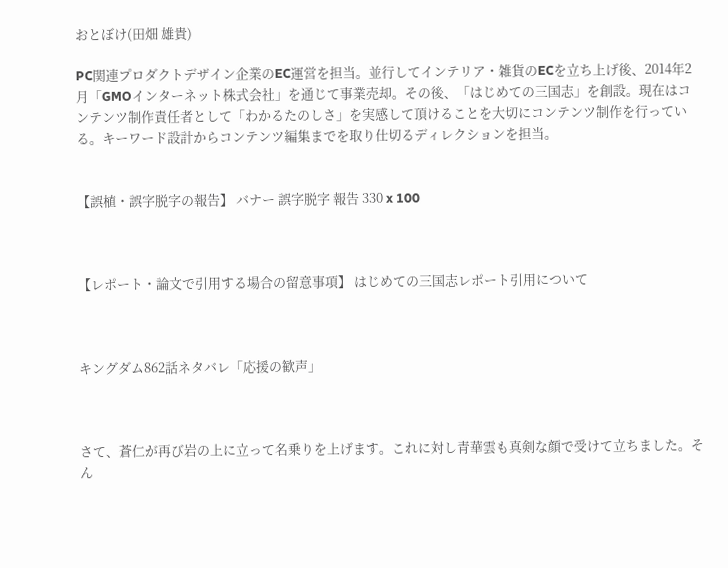おとぼけ(田畑 雄貴)

PC関連プロダクトデザイン企業のEC運営を担当。並行してインテリア・雑貨のECを立ち上げ後、2014年2月「GMOインターネット株式会社」を通じて事業売却。その後、「はじめての三国志」を創設。現在はコンテンツ制作責任者として「わかるたのしさ」を実感して頂けることを大切にコンテンツ制作を行っている。キーワード設計からコンテンツ編集までを取り仕切るディレクションを担当。


【誤植・誤字脱字の報告】 バナー 誤字脱字 報告 330 x 100



【レポート・論文で引用する場合の留意事項】 はじめての三国志レポート引用について



キングダム862話ネタバレ「応援の歓声」



さて、蒼仁が再び岩の上に立って名乗りを上げます。これに対し青華雲も真剣な顔で受けて立ちました。そん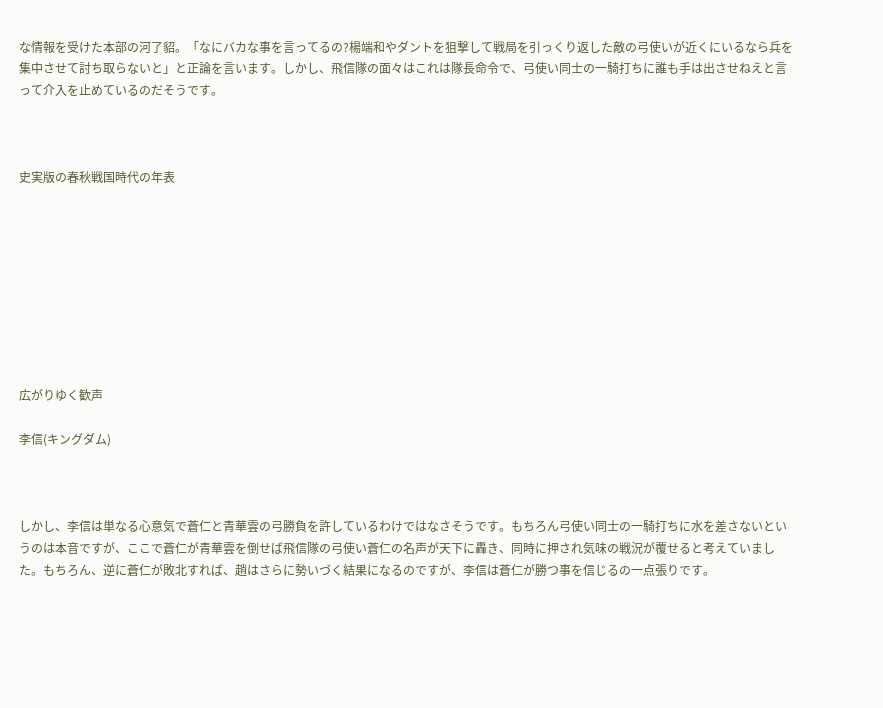な情報を受けた本部の河了貂。「なにバカな事を言ってるの?楊端和やダントを狙撃して戦局を引っくり返した敵の弓使いが近くにいるなら兵を集中させて討ち取らないと」と正論を言います。しかし、飛信隊の面々はこれは隊長命令で、弓使い同士の一騎打ちに誰も手は出させねえと言って介入を止めているのだそうです。



史実版の春秋戦国時代の年表









広がりゆく歓声

李信(キングダム)



しかし、李信は単なる心意気で蒼仁と青華雲の弓勝負を許しているわけではなさそうです。もちろん弓使い同士の一騎打ちに水を差さないというのは本音ですが、ここで蒼仁が青華雲を倒せば飛信隊の弓使い蒼仁の名声が天下に轟き、同時に押され気味の戦況が覆せると考えていました。もちろん、逆に蒼仁が敗北すれば、趙はさらに勢いづく結果になるのですが、李信は蒼仁が勝つ事を信じるの一点張りです。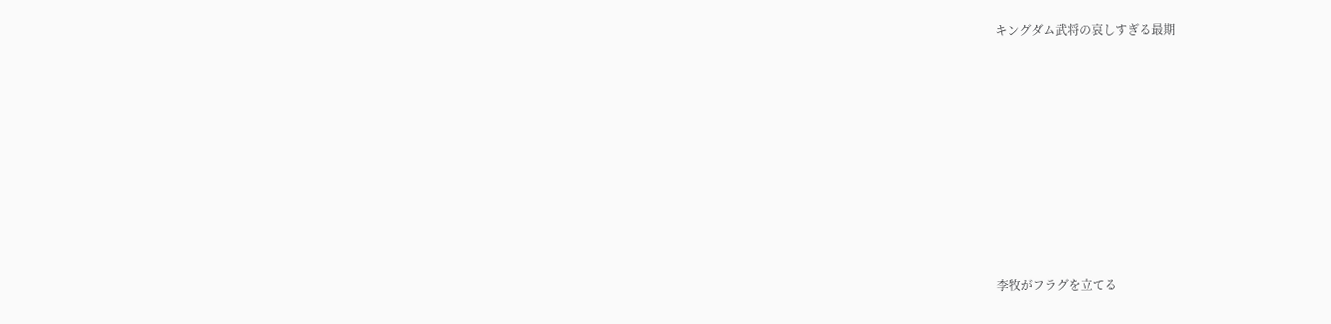キングダム武将の哀しすぎる最期









李牧がフラグを立てる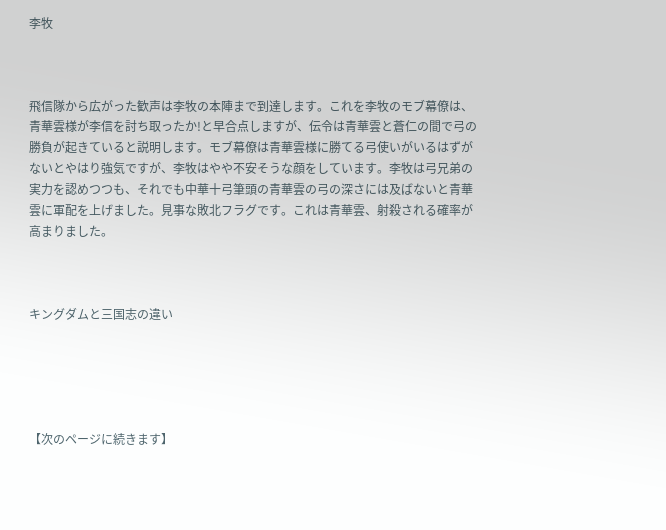李牧



飛信隊から広がった歓声は李牧の本陣まで到達します。これを李牧のモブ幕僚は、青華雲様が李信を討ち取ったか!と早合点しますが、伝令は青華雲と蒼仁の間で弓の勝負が起きていると説明します。モブ幕僚は青華雲様に勝てる弓使いがいるはずがないとやはり強気ですが、李牧はやや不安そうな顔をしています。李牧は弓兄弟の実力を認めつつも、それでも中華十弓筆頭の青華雲の弓の深さには及ばないと青華雲に軍配を上げました。見事な敗北フラグです。これは青華雲、射殺される確率が高まりました。



キングダムと三国志の違い





【次のページに続きます】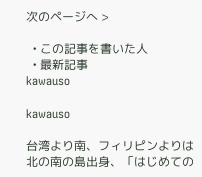次のページへ >

  • この記事を書いた人
  • 最新記事
kawauso

kawauso

台湾より南、フィリピンよりは北の南の島出身、「はじめての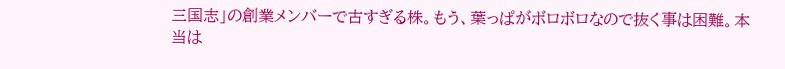三国志」の創業メンバーで古すぎる株。もう、葉っぱがボロボロなので抜く事は困難。本当は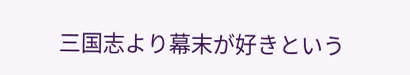三国志より幕末が好きという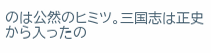のは公然のヒミツ。三国志は正史から入ったの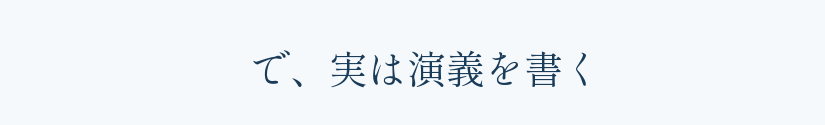で、実は演義を書く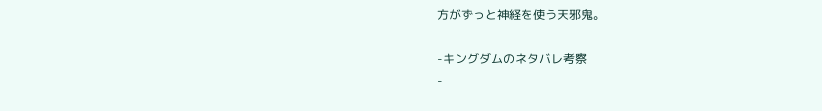方がずっと神経を使う天邪鬼。

-キングダムのネタバレ考察
-